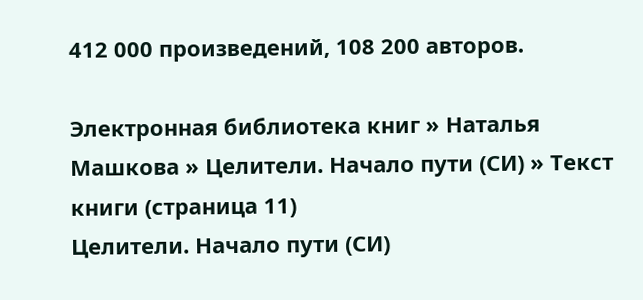412 000 произведений, 108 200 авторов.

Электронная библиотека книг » Наталья Машкова » Целители. Начало пути (СИ) » Текст книги (страница 11)
Целители. Начало пути (СИ)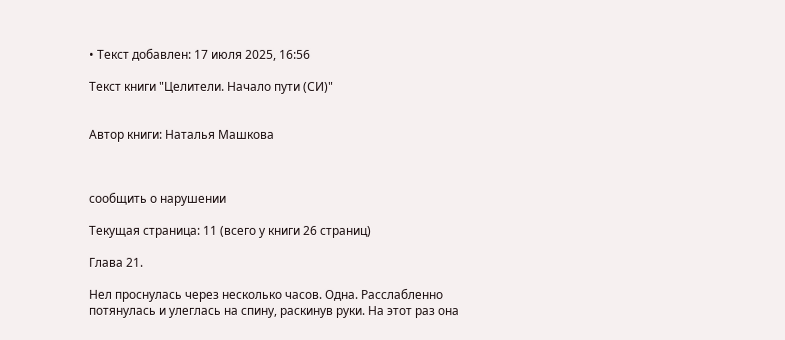• Текст добавлен: 17 июля 2025, 16:56

Текст книги "Целители. Начало пути (СИ)"


Автор книги: Наталья Машкова



сообщить о нарушении

Текущая страница: 11 (всего у книги 26 страниц)

Глава 21.

Нел проснулась через несколько часов. Одна. Расслабленно потянулась и улеглась на спину, раскинув руки. На этот раз она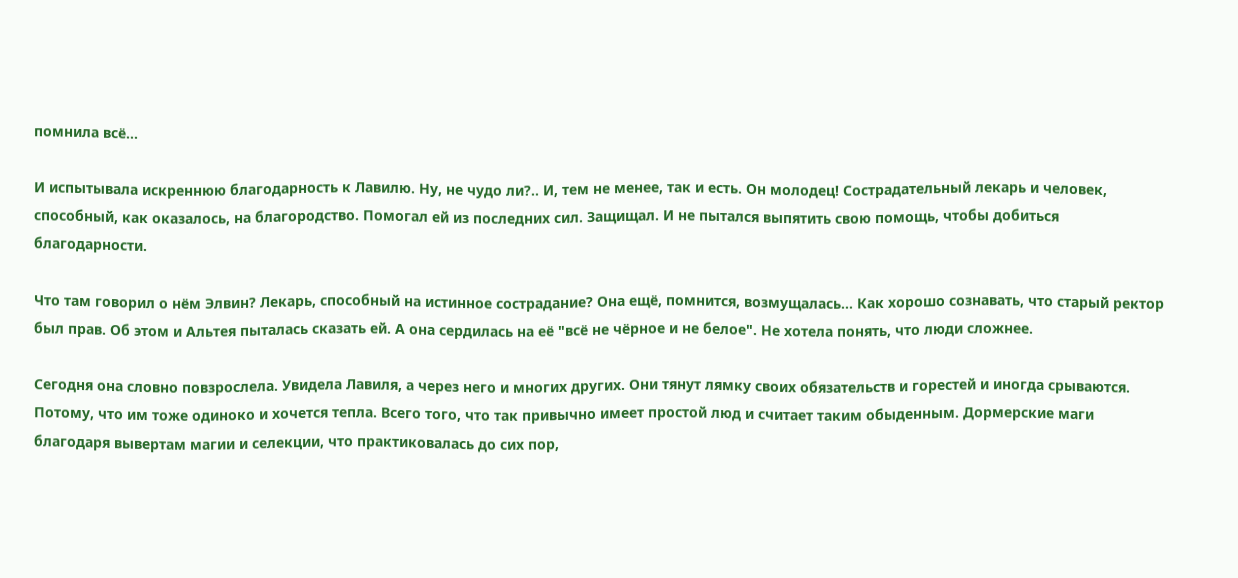помнила всё...

И испытывала искреннюю благодарность к Лавилю. Ну, не чудо ли?.. И, тем не менее, так и есть. Он молодец! Сострадательный лекарь и человек, способный, как оказалось, на благородство. Помогал ей из последних сил. Защищал. И не пытался выпятить свою помощь, чтобы добиться благодарности.

Что там говорил о нём Элвин? Лекарь, способный на истинное сострадание? Она ещё, помнится, возмущалась... Как хорошо сознавать, что старый ректор был прав. Об этом и Альтея пыталась сказать ей. А она сердилась на её "всё не чёрное и не белое". Не хотела понять, что люди сложнее.

Сегодня она словно повзрослела. Увидела Лавиля, а через него и многих других. Они тянут лямку своих обязательств и горестей и иногда срываются. Потому, что им тоже одиноко и хочется тепла. Всего того, что так привычно имеет простой люд и считает таким обыденным. Дормерские маги благодаря вывертам магии и селекции, что практиковалась до сих пор,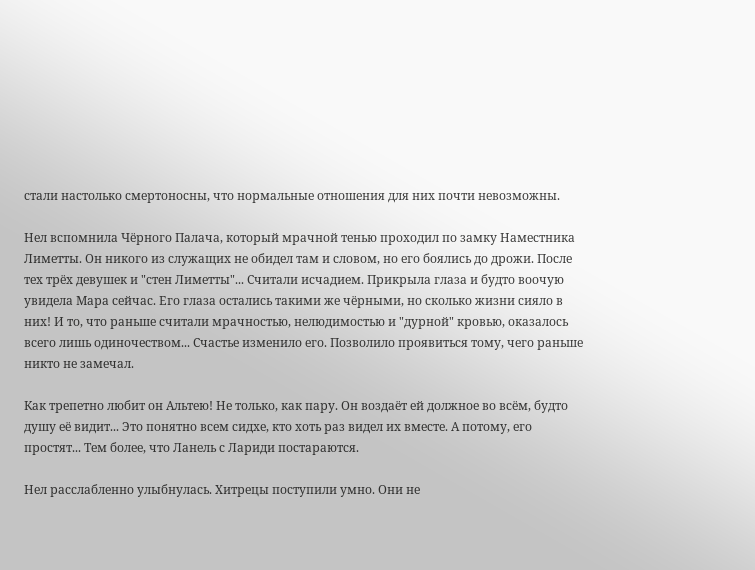стали настолько смертоносны, что нормальные отношения для них почти невозможны.

Нел вспомнила Чёрного Палача, который мрачной тенью проходил по замку Наместника Лиметты. Он никого из служащих не обидел там и словом, но его боялись до дрожи. После тех трёх девушек и "стен Лиметты"... Считали исчадием. Прикрыла глаза и будто воочую увидела Мара сейчас. Его глаза остались такими же чёрными, но сколько жизни сияло в них! И то, что раньше считали мрачностью, нелюдимостью и "дурной" кровью, оказалось всего лишь одиночеством... Счастье изменило его. Позволило проявиться тому, чего раньше никто не замечал.

Как трепетно любит он Альтею! Не только, как пару. Он воздаёт ей должное во всём, будто душу её видит... Это понятно всем сидхе, кто хоть раз видел их вместе. А потому, его простят... Тем более, что Ланель с Лариди постараются.

Нел расслабленно улыбнулась. Хитрецы поступили умно. Они не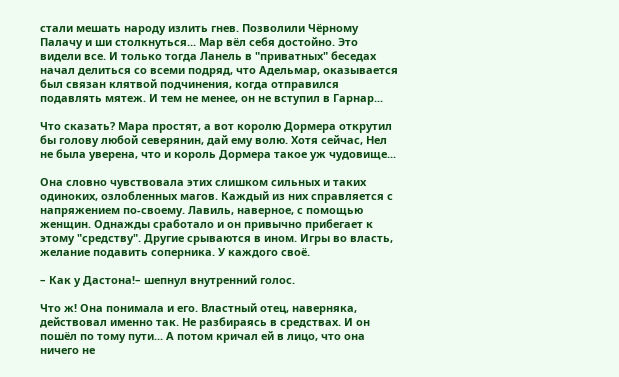стали мешать народу излить гнев. Позволили Чёрному Палачу и ши столкнуться... Мар вёл себя достойно. Это видели все. И только тогда Ланель в "приватных" беседах начал делиться со всеми подряд, что Адельмар, оказывается был связан клятвой подчинения, когда отправился подавлять мятеж. И тем не менее, он не вступил в Гарнар...

Что сказать? Мара простят, а вот королю Дормера открутил бы голову любой северянин, дай ему волю. Хотя сейчас, Нел не была уверена, что и король Дормера такое уж чудовище...

Она словно чувствовала этих слишком сильных и таких одиноких, озлобленных магов. Каждый из них справляется с напряжением по-своему. Лавиль, наверное, с помощью женщин. Однажды сработало и он привычно прибегает к этому "средству". Другие срываются в ином. Игры во власть, желание подавить соперника. У каждого своё.

– Как у Дастона!– шепнул внутренний голос.

Что ж! Она понимала и его. Властный отец, наверняка, действовал именно так. Не разбираясь в средствах. И он пошёл по тому пути... А потом кричал ей в лицо, что она ничего не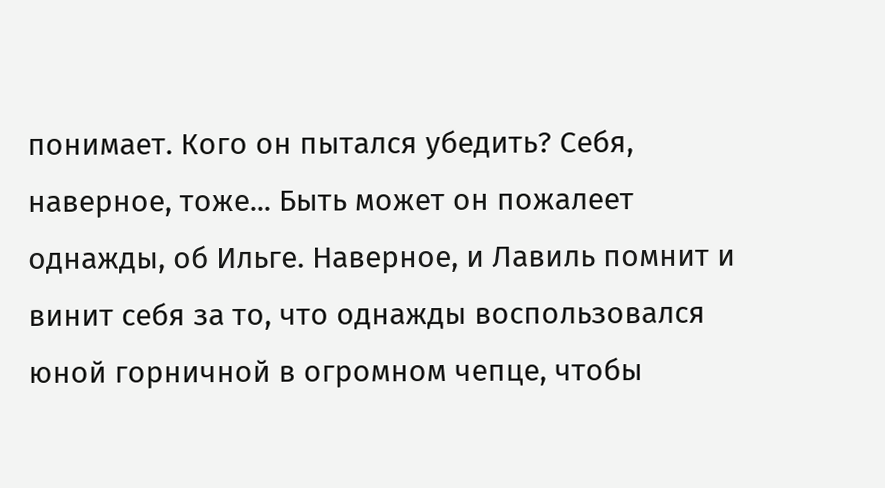понимает. Кого он пытался убедить? Себя, наверное, тоже... Быть может он пожалеет однажды, об Ильге. Наверное, и Лавиль помнит и винит себя за то, что однажды воспользовался юной горничной в огромном чепце, чтобы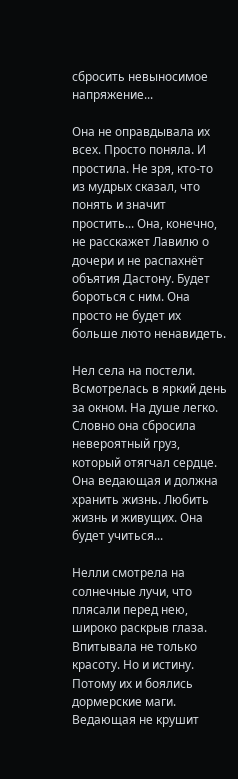сбросить невыносимое напряжение...

Она не оправдывала их всех. Просто поняла. И простила. Не зря, кто-то из мудрых сказал, что понять и значит простить... Она, конечно, не расскажет Лавилю о дочери и не распахнёт объятия Дастону. Будет бороться с ним. Она просто не будет их больше люто ненавидеть.

Нел села на постели. Всмотрелась в яркий день за окном. На душе легко. Словно она сбросила невероятный груз, который отягчал сердце. Она ведающая и должна хранить жизнь. Любить жизнь и живущих. Она будет учиться...

Нелли смотрела на солнечные лучи, что плясали перед нею, широко раскрыв глаза. Впитывала не только красоту. Но и истину. Потому их и боялись дормерские маги. Ведающая не крушит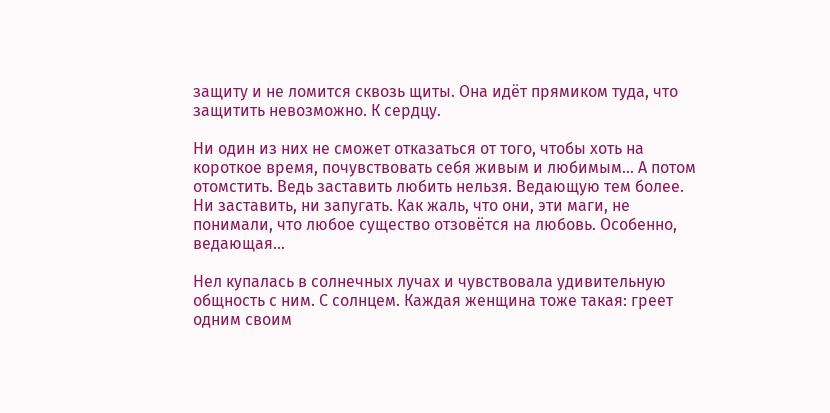защиту и не ломится сквозь щиты. Она идёт прямиком туда, что защитить невозможно. К сердцу.

Ни один из них не сможет отказаться от того, чтобы хоть на короткое время, почувствовать себя живым и любимым... А потом отомстить. Ведь заставить любить нельзя. Ведающую тем более. Ни заставить, ни запугать. Как жаль, что они, эти маги, не понимали, что любое существо отзовётся на любовь. Особенно, ведающая...

Нел купалась в солнечных лучах и чувствовала удивительную общность с ним. С солнцем. Каждая женщина тоже такая: греет одним своим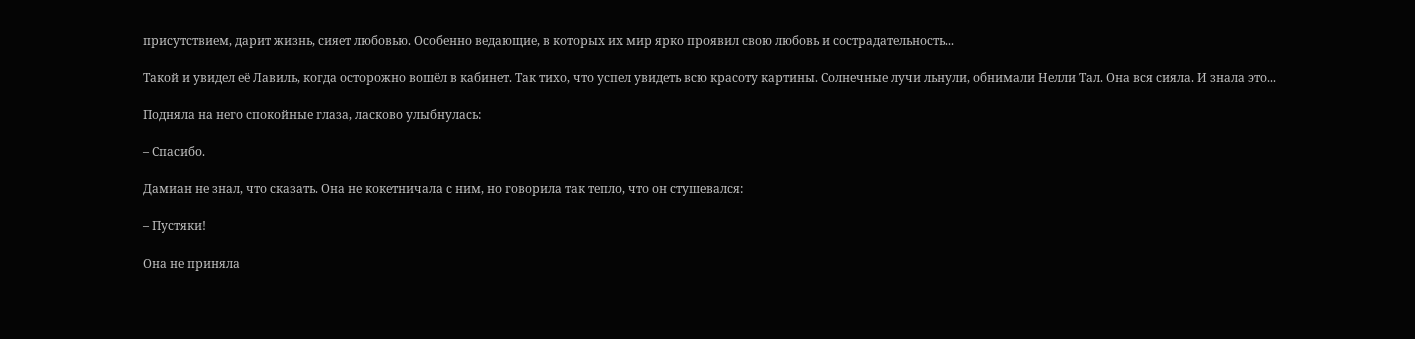присутствием, дарит жизнь, сияет любовью. Особенно ведающие, в которых их мир ярко проявил свою любовь и сострадательность...

Такой и увидел её Лавиль, когда осторожно вошёл в кабинет. Так тихо, что успел увидеть всю красоту картины. Солнечные лучи льнули, обнимали Нелли Тал. Она вся сияла. И знала это...

Подняла на него спокойные глаза, ласково улыбнулась:

– Спасибо.

Дамиан не знал, что сказать. Она не кокетничала с ним, но говорила так тепло, что он стушевался:

– Пустяки!

Она не приняла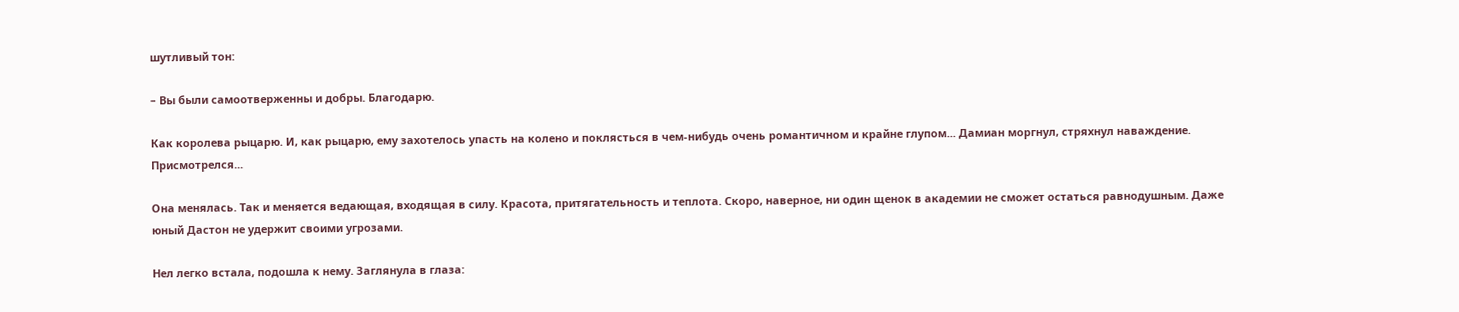шутливый тон:

– Вы были самоотверженны и добры. Благодарю.

Как королева рыцарю. И, как рыцарю, ему захотелось упасть на колено и поклясться в чем-нибудь очень романтичном и крайне глупом... Дамиан моргнул, стряхнул наваждение. Присмотрелся...

Она менялась. Так и меняется ведающая, входящая в силу. Красота, притягательность и теплота. Скоро, наверное, ни один щенок в академии не сможет остаться равнодушным. Даже юный Дастон не удержит своими угрозами.

Нел легко встала, подошла к нему. Заглянула в глаза: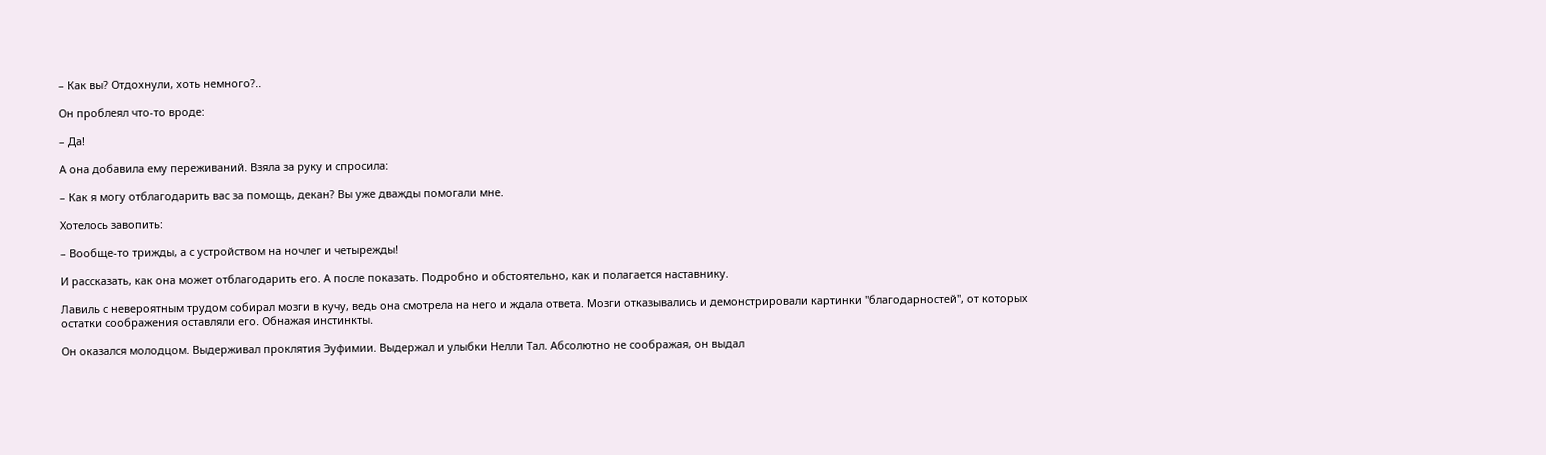– Как вы? Отдохнули, хоть немного?..

Он проблеял что-то вроде:

– Да!

А она добавила ему переживаний. Взяла за руку и спросила:

– Как я могу отблагодарить вас за помощь, декан? Вы уже дважды помогали мне.

Хотелось завопить:

– Вообще-то трижды, а с устройством на ночлег и четырежды!

И рассказать, как она может отблагодарить его. А после показать. Подробно и обстоятельно, как и полагается наставнику.

Лавиль с невероятным трудом собирал мозги в кучу, ведь она смотрела на него и ждала ответа. Мозги отказывались и демонстрировали картинки "благодарностей", от которых остатки соображения оставляли его. Обнажая инстинкты.

Он оказался молодцом. Выдерживал проклятия Эуфимии. Выдержал и улыбки Нелли Тал. Абсолютно не соображая, он выдал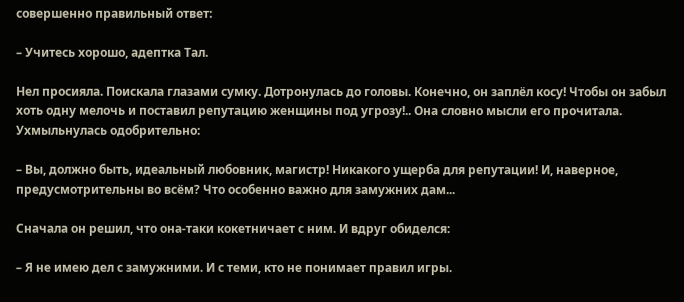совершенно правильный ответ:

– Учитесь хорошо, адептка Тал.

Нел просияла. Поискала глазами сумку. Дотронулась до головы. Конечно, он заплёл косу! Чтобы он забыл хоть одну мелочь и поставил репутацию женщины под угрозу!.. Она словно мысли его прочитала. Ухмыльнулась одобрительно:

– Вы, должно быть, идеальный любовник, магистр! Никакого ущерба для репутации! И, наверное, предусмотрительны во всём? Что особенно важно для замужних дам...

Сначала он решил, что она-таки кокетничает с ним. И вдруг обиделся:

– Я не имею дел с замужними. И с теми, кто не понимает правил игры.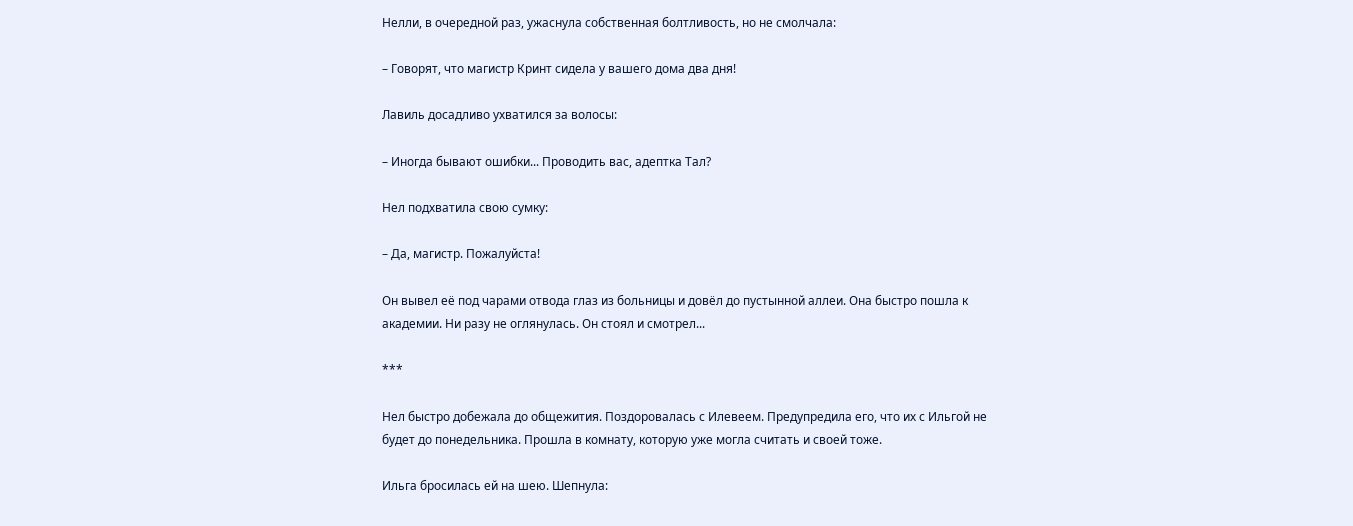Нелли, в очередной раз, ужаснула собственная болтливость, но не смолчала:

– Говорят, что магистр Кринт сидела у вашего дома два дня!

Лавиль досадливо ухватился за волосы:

– Иногда бывают ошибки... Проводить вас, адептка Тал?

Нел подхватила свою сумку:

– Да, магистр. Пожалуйста!

Он вывел её под чарами отвода глаз из больницы и довёл до пустынной аллеи. Она быстро пошла к академии. Ни разу не оглянулась. Он стоял и смотрел...

***

Нел быстро добежала до общежития. Поздоровалась с Илевеем. Предупредила его, что их с Ильгой не будет до понедельника. Прошла в комнату, которую уже могла считать и своей тоже.

Ильга бросилась ей на шею. Шепнула: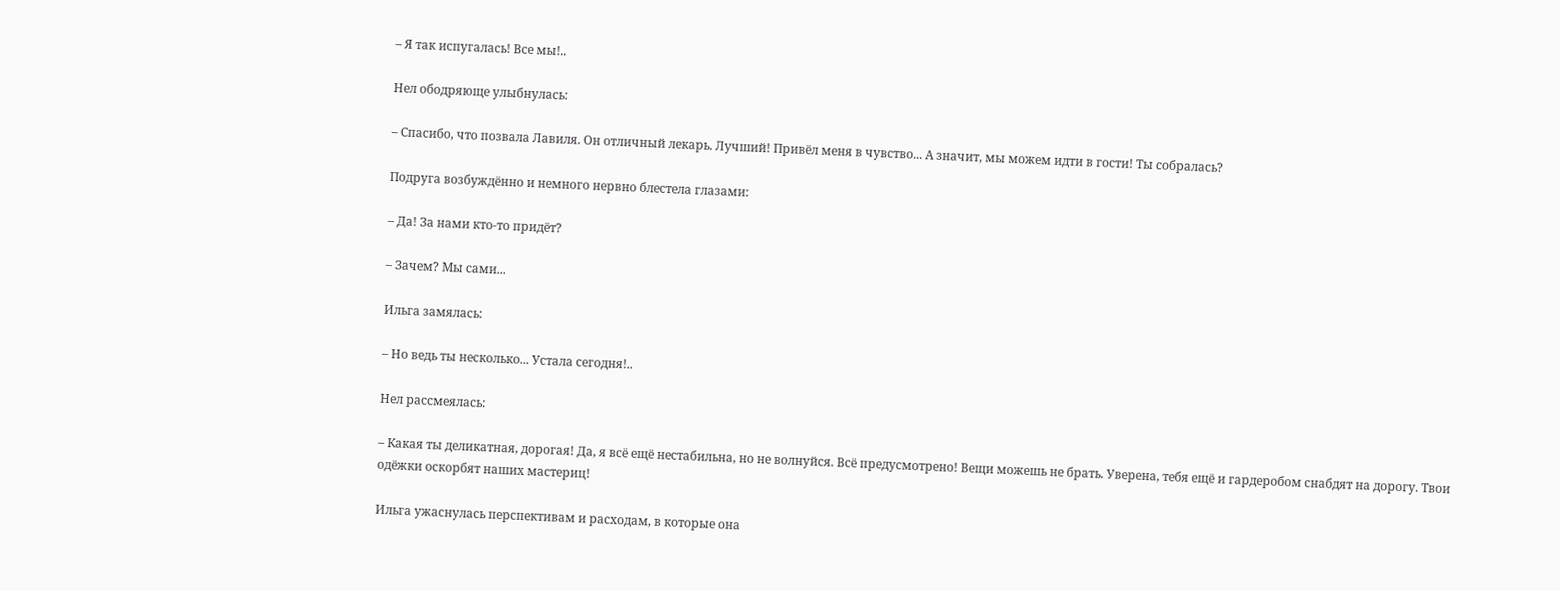– Я так испугалась! Все мы!..

Нел ободряюще улыбнулась:

– Спасибо, что позвала Лавиля. Он отличный лекарь. Лучший! Привёл меня в чувство... А значит, мы можем идти в гости! Ты собралась?

Подруга возбуждённо и немного нервно блестела глазами:

– Да! За нами кто-то придёт?

– Зачем? Мы сами...

Ильга замялась:

– Но ведь ты несколько... Устала сегодня!..

Нел рассмеялась:

– Какая ты деликатная, дорогая! Да, я всё ещё нестабильна, но не волнуйся. Всё предусмотрено! Вещи можешь не брать. Уверена, тебя ещё и гардеробом снабдят на дорогу. Твои одёжки оскорбят наших мастериц!

Ильга ужаснулась перспективам и расходам, в которые она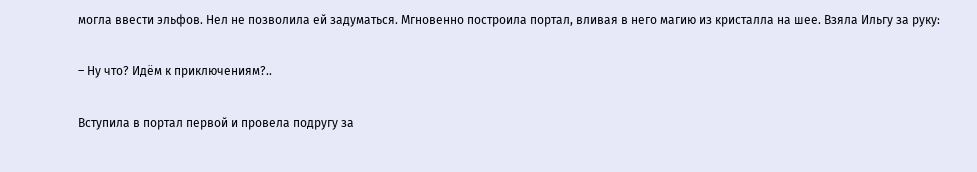могла ввести эльфов. Нел не позволила ей задуматься. Мгновенно построила портал, вливая в него магию из кристалла на шее. Взяла Ильгу за руку:

– Ну что? Идём к приключениям?..

Вступила в портал первой и провела подругу за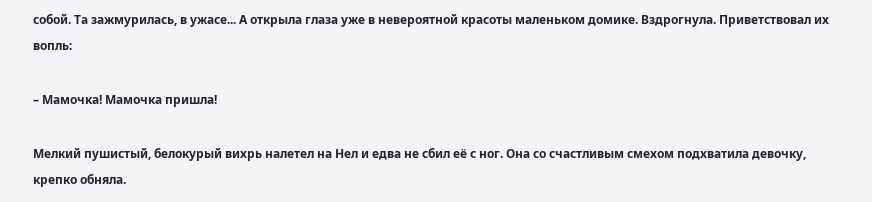собой. Та зажмурилась, в ужасе... А открыла глаза уже в невероятной красоты маленьком домике. Вздрогнула. Приветствовал их вопль:

– Мамочка! Мамочка пришла!

Мелкий пушистый, белокурый вихрь налетел на Нел и едва не сбил её с ног. Она со счастливым смехом подхватила девочку, крепко обняла.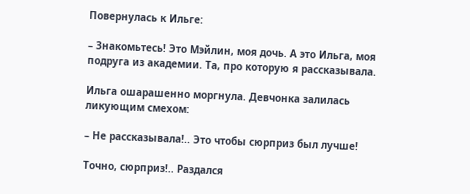Повернулась к Ильге:

– Знакомьтесь! Это Мэйлин, моя дочь. А это Ильга, моя подруга из академии. Та, про которую я рассказывала.

Ильга ошарашенно моргнула. Девчонка залилась ликующим смехом:

– Не рассказывала!.. Это чтобы сюрприз был лучше!

Точно, сюрприз!.. Раздался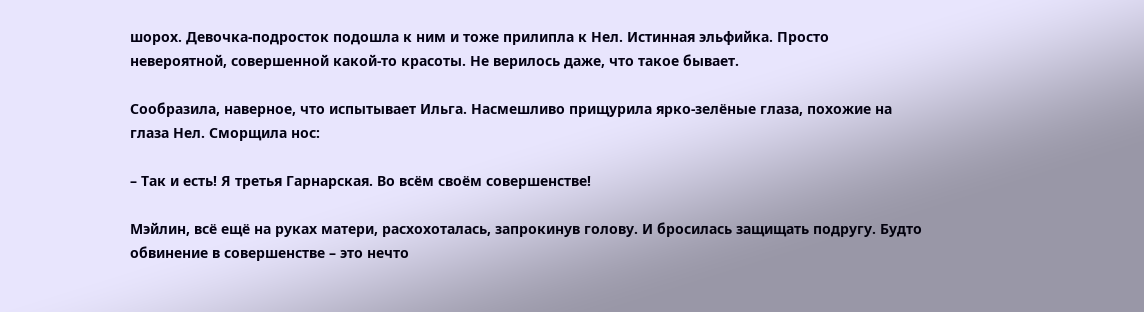шорох. Девочка-подросток подошла к ним и тоже прилипла к Нел. Истинная эльфийка. Просто невероятной, совершенной какой-то красоты. Не верилось даже, что такое бывает.

Сообразила, наверное, что испытывает Ильга. Насмешливо прищурила ярко-зелёные глаза, похожие на глаза Нел. Сморщила нос:

– Так и есть! Я третья Гарнарская. Во всём своём совершенстве!

Мэйлин, всё ещё на руках матери, расхохоталась, запрокинув голову. И бросилась защищать подругу. Будто обвинение в совершенстве – это нечто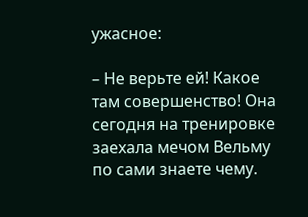ужасное:

– Не верьте ей! Какое там совершенство! Она сегодня на тренировке заехала мечом Вельму по сами знаете чему.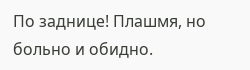По заднице! Плашмя, но больно и обидно.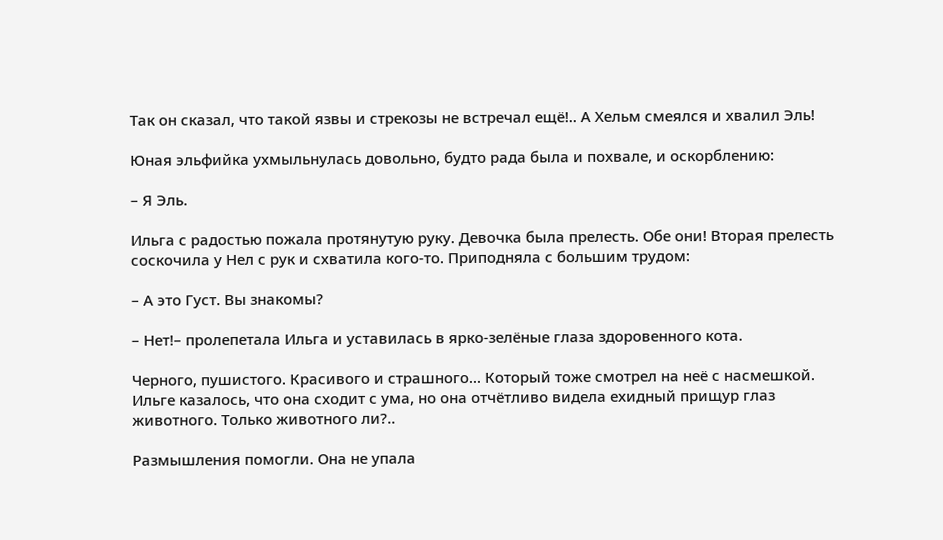Так он сказал, что такой язвы и стрекозы не встречал ещё!.. А Хельм смеялся и хвалил Эль!

Юная эльфийка ухмыльнулась довольно, будто рада была и похвале, и оскорблению:

– Я Эль.

Ильга с радостью пожала протянутую руку. Девочка была прелесть. Обе они! Вторая прелесть соскочила у Нел с рук и схватила кого-то. Приподняла с большим трудом:

– А это Густ. Вы знакомы?

– Нет!– пролепетала Ильга и уставилась в ярко-зелёные глаза здоровенного кота.

Черного, пушистого. Красивого и страшного... Который тоже смотрел на неё с насмешкой. Ильге казалось, что она сходит с ума, но она отчётливо видела ехидный прищур глаз животного. Только животного ли?..

Размышления помогли. Она не упала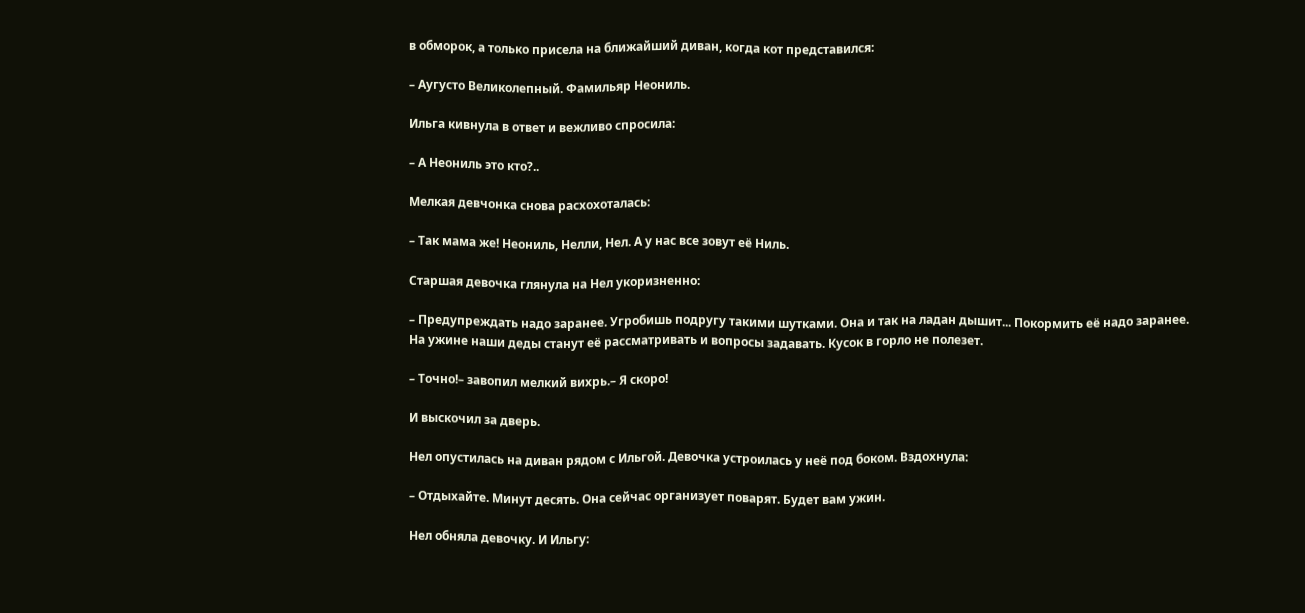в обморок, а только присела на ближайший диван, когда кот представился:

– Аугусто Великолепный. Фамильяр Неониль.

Ильга кивнула в ответ и вежливо спросила:

– А Неониль это кто?..

Мелкая девчонка снова расхохоталась:

– Так мама же! Неониль, Нелли, Нел. А у нас все зовут её Ниль.

Старшая девочка глянула на Нел укоризненно:

– Предупреждать надо заранее. Угробишь подругу такими шутками. Она и так на ладан дышит... Покормить её надо заранее. На ужине наши деды станут её рассматривать и вопросы задавать. Кусок в горло не полезет.

– Точно!– завопил мелкий вихрь.– Я скоро!

И выскочил за дверь.

Нел опустилась на диван рядом с Ильгой. Девочка устроилась у неё под боком. Вздохнула:

– Отдыхайте. Минут десять. Она сейчас организует поварят. Будет вам ужин.

Нел обняла девочку. И Ильгу: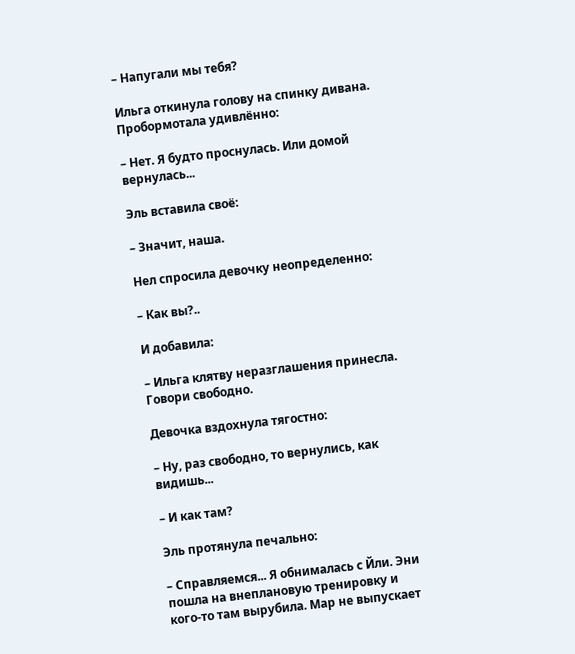– Напугали мы тебя?

Ильга откинула голову на спинку дивана. Пробормотала удивлённо:

– Нет. Я будто проснулась. Или домой вернулась...

Эль вставила своё:

– Значит, наша.

Нел спросила девочку неопределенно:

– Как вы?..

И добавила:

– Ильга клятву неразглашения принесла. Говори свободно.

Девочка вздохнула тягостно:

– Ну, раз свободно, то вернулись, как видишь...

– И как там?

Эль протянула печально:

– Справляемся... Я обнималась с Йли. Эни пошла на внеплановую тренировку и кого-то там вырубила. Мар не выпускает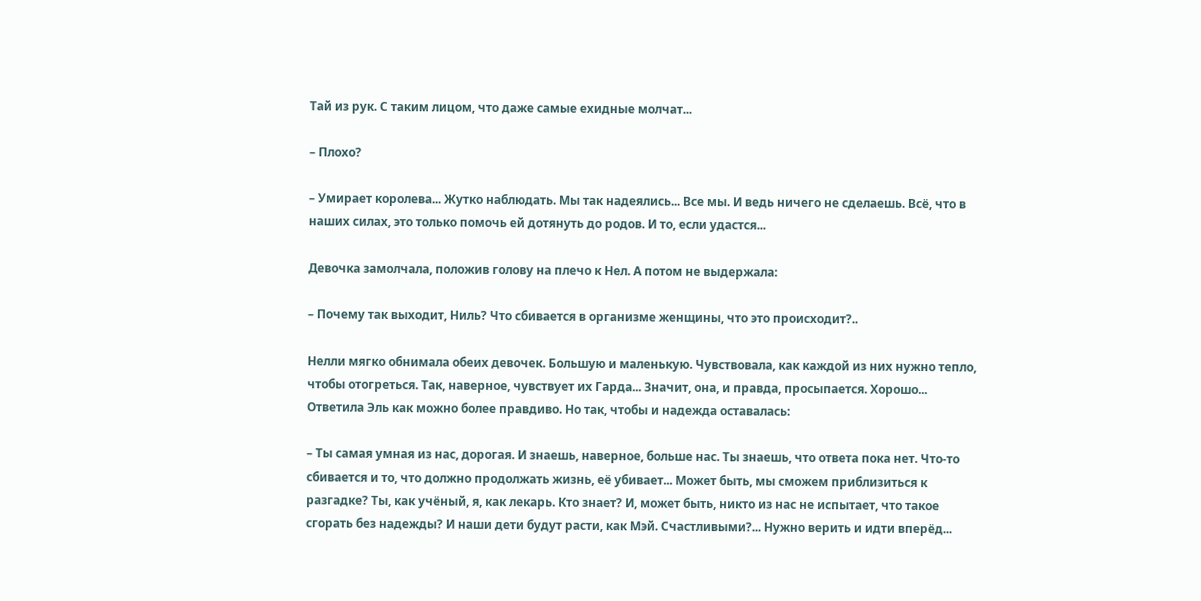Тай из рук. С таким лицом, что даже самые ехидные молчат...

– Плохо?

– Умирает королева... Жутко наблюдать. Мы так надеялись... Все мы. И ведь ничего не сделаешь. Всё, что в наших силах, это только помочь ей дотянуть до родов. И то, если удастся...

Девочка замолчала, положив голову на плечо к Нел. А потом не выдержала:

– Почему так выходит, Ниль? Что сбивается в организме женщины, что это происходит?..

Нелли мягко обнимала обеих девочек. Большую и маленькую. Чувствовала, как каждой из них нужно тепло, чтобы отогреться. Так, наверное, чувствует их Гарда... Значит, она, и правда, просыпается. Хорошо... Ответила Эль как можно более правдиво. Но так, чтобы и надежда оставалась:

– Ты самая умная из нас, дорогая. И знаешь, наверное, больше нас. Ты знаешь, что ответа пока нет. Что-то сбивается и то, что должно продолжать жизнь, её убивает... Может быть, мы сможем приблизиться к разгадке? Ты, как учёный, я, как лекарь. Кто знает? И, может быть, никто из нас не испытает, что такое сгорать без надежды? И наши дети будут расти, как Мэй. Счастливыми?... Нужно верить и идти вперёд...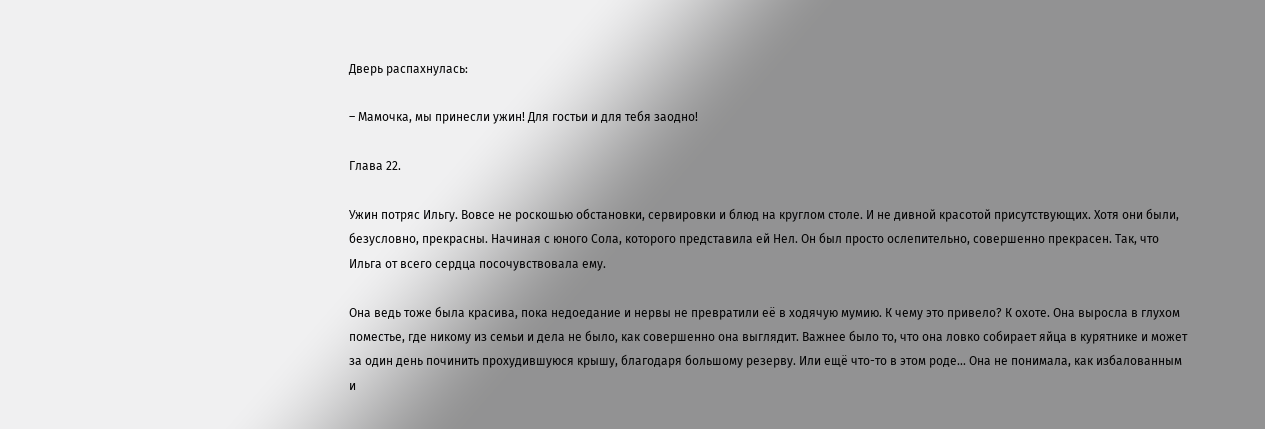Дверь распахнулась:

– Мамочка, мы принесли ужин! Для гостьи и для тебя заодно!

Глава 22.

Ужин потряс Ильгу. Вовсе не роскошью обстановки, сервировки и блюд на круглом столе. И не дивной красотой присутствующих. Хотя они были, безусловно, прекрасны. Начиная с юного Сола, которого представила ей Нел. Он был просто ослепительно, совершенно прекрасен. Так, что Ильга от всего сердца посочувствовала ему.

Она ведь тоже была красива, пока недоедание и нервы не превратили её в ходячую мумию. К чему это привело? К охоте. Она выросла в глухом поместье, где никому из семьи и дела не было, как совершенно она выглядит. Важнее было то, что она ловко собирает яйца в курятнике и может за один день починить прохудившуюся крышу, благодаря большому резерву. Или ещё что-то в этом роде... Она не понимала, как избалованным и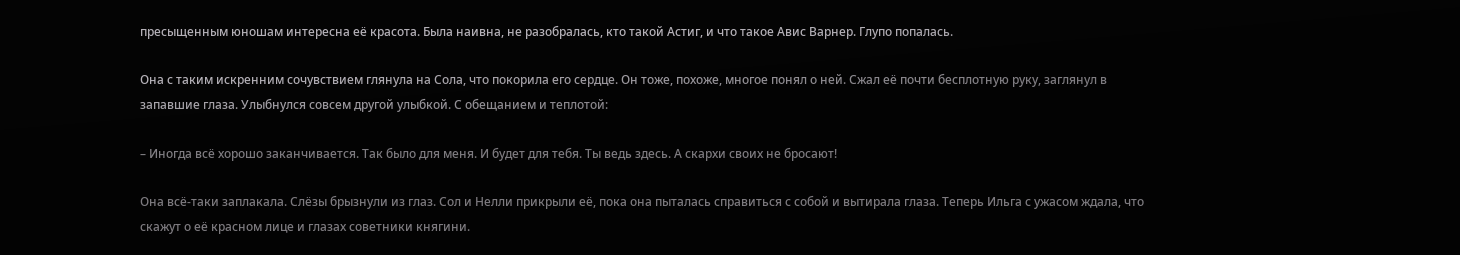пресыщенным юношам интересна её красота. Была наивна, не разобралась, кто такой Астиг, и что такое Авис Варнер. Глупо попалась.

Она с таким искренним сочувствием глянула на Сола, что покорила его сердце. Он тоже, похоже, многое понял о ней. Сжал её почти бесплотную руку, заглянул в запавшие глаза. Улыбнулся совсем другой улыбкой. С обещанием и теплотой:

– Иногда всё хорошо заканчивается. Так было для меня. И будет для тебя. Ты ведь здесь. А скархи своих не бросают!

Она всё-таки заплакала. Слёзы брызнули из глаз. Сол и Нелли прикрыли её, пока она пыталась справиться с собой и вытирала глаза. Теперь Ильга с ужасом ждала, что скажут о её красном лице и глазах советники княгини.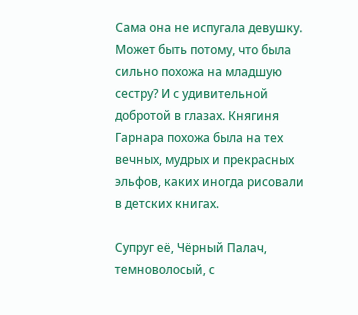Сама она не испугала девушку. Может быть потому, что была сильно похожа на младшую сестру? И с удивительной добротой в глазах. Княгиня Гарнара похожа была на тех вечных, мудрых и прекрасных эльфов, каких иногда рисовали в детских книгах.

Супруг её, Чёрный Палач, темноволосый, с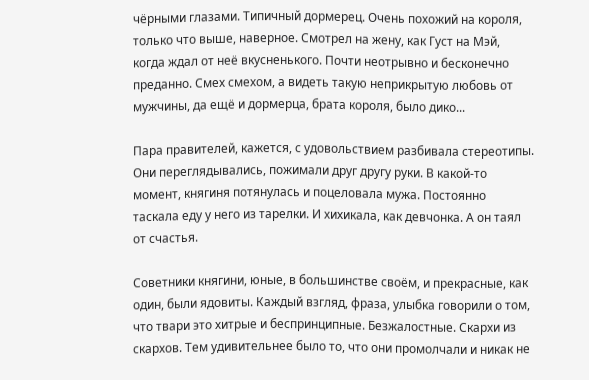чёрными глазами. Типичный дормерец. Очень похожий на короля, только что выше, наверное. Смотрел на жену, как Густ на Мэй, когда ждал от неё вкусненького. Почти неотрывно и бесконечно преданно. Смех смехом, а видеть такую неприкрытую любовь от мужчины, да ещё и дормерца, брата короля, было дико...

Пара правителей, кажется, с удовольствием разбивала стереотипы. Они переглядывались, пожимали друг другу руки. В какой-то момент, княгиня потянулась и поцеловала мужа. Постоянно таскала еду у него из тарелки. И хихикала, как девчонка. А он таял от счастья.

Советники княгини, юные, в большинстве своём, и прекрасные, как один, были ядовиты. Каждый взгляд, фраза, улыбка говорили о том, что твари это хитрые и беспринципные. Безжалостные. Скархи из скархов. Тем удивительнее было то, что они промолчали и никак не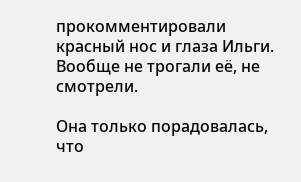прокомментировали красный нос и глаза Ильги. Вообще не трогали её, не смотрели.

Она только порадовалась, что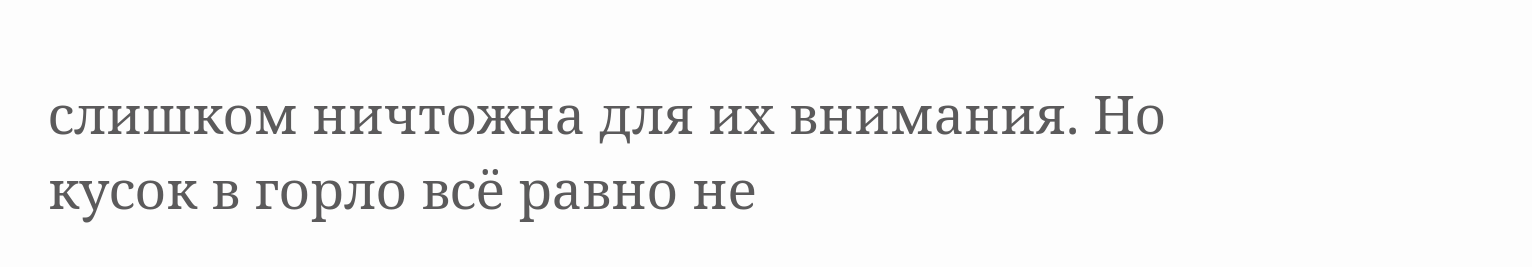слишком ничтожна для их внимания. Но кусок в горло всё равно не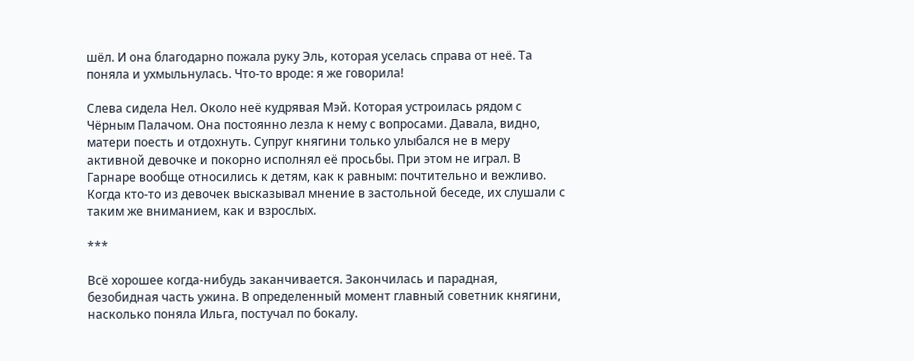шёл. И она благодарно пожала руку Эль, которая уселась справа от неё. Та поняла и ухмыльнулась. Что-то вроде: я же говорила!

Слева сидела Нел. Около неё кудрявая Мэй. Которая устроилась рядом с Чёрным Палачом. Она постоянно лезла к нему с вопросами. Давала, видно, матери поесть и отдохнуть. Супруг княгини только улыбался не в меру активной девочке и покорно исполнял её просьбы. При этом не играл. В Гарнаре вообще относились к детям, как к равным: почтительно и вежливо. Когда кто-то из девочек высказывал мнение в застольной беседе, их слушали с таким же вниманием, как и взрослых.

***

Всё хорошее когда-нибудь заканчивается. Закончилась и парадная, безобидная часть ужина. В определенный момент главный советник княгини, насколько поняла Ильга, постучал по бокалу.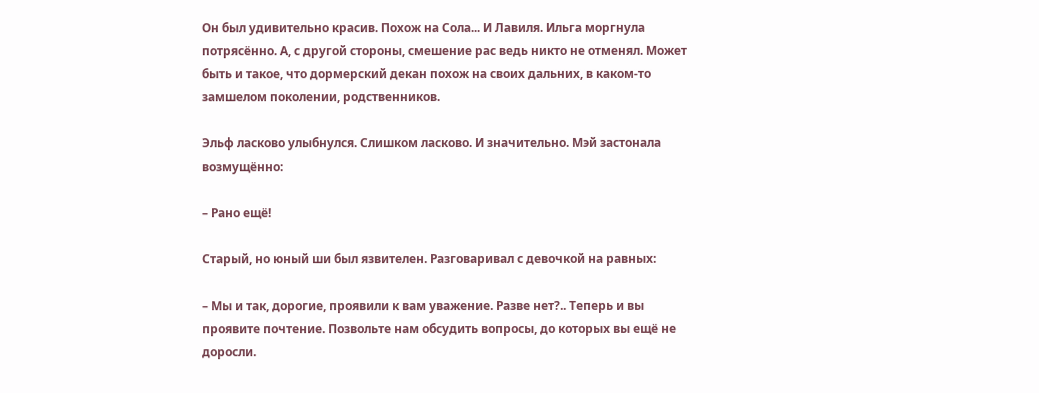Он был удивительно красив. Похож на Сола... И Лавиля. Ильга моргнула потрясённо. А, с другой стороны, смешение рас ведь никто не отменял. Может быть и такое, что дормерский декан похож на своих дальних, в каком-то замшелом поколении, родственников.

Эльф ласково улыбнулся. Слишком ласково. И значительно. Мэй застонала возмущённо:

– Рано ещё!

Старый, но юный ши был язвителен. Разговаривал с девочкой на равных:

– Мы и так, дорогие, проявили к вам уважение. Разве нет?.. Теперь и вы проявите почтение. Позвольте нам обсудить вопросы, до которых вы ещё не доросли.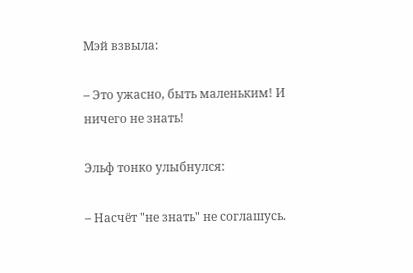Мэй взвыла:

– Это ужасно, быть маленьким! И ничего не знать!

Эльф тонко улыбнулся:

– Насчёт "не знать" не соглашусь.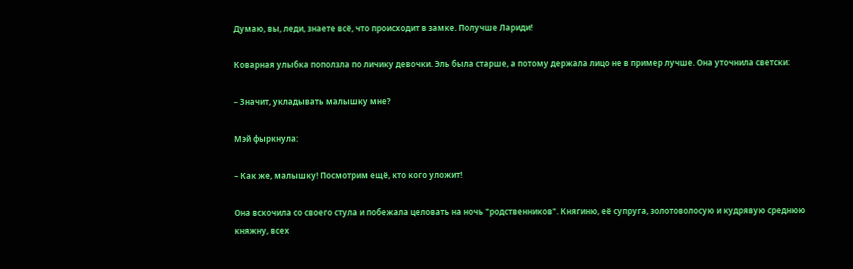Думаю, вы, леди, знаете всё, что происходит в замке. Получше Лариди!

Коварная улыбка поползла по личику девочки. Эль была старше, а потому держала лицо не в пример лучше. Она уточнила светски:

– Значит, укладывать малышку мне?

Мэй фыркнула:

– Как же, малышку! Посмотрим ещё, кто кого уложит!

Она вскочила со своего стула и побежала целовать на ночь "родственников". Княгиню, её супруга, золотоволосую и кудрявую среднюю княжну, всех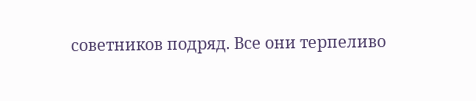советников подряд. Все они терпеливо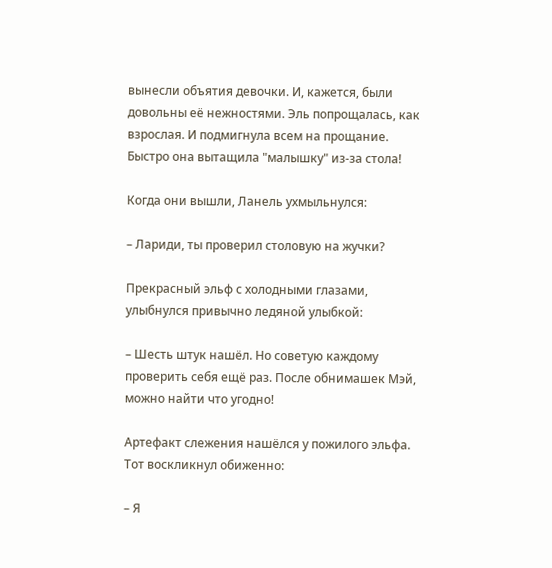вынесли объятия девочки. И, кажется, были довольны её нежностями. Эль попрощалась, как взрослая. И подмигнула всем на прощание. Быстро она вытащила "малышку" из-за стола!

Когда они вышли, Ланель ухмыльнулся:

– Лариди, ты проверил столовую на жучки?

Прекрасный эльф с холодными глазами, улыбнулся привычно ледяной улыбкой:

– Шесть штук нашёл. Но советую каждому проверить себя ещё раз. После обнимашек Мэй, можно найти что угодно!

Артефакт слежения нашёлся у пожилого эльфа. Тот воскликнул обиженно:

– Я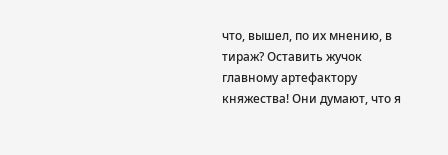что, вышел, по их мнению, в тираж? Оставить жучок главному артефактору княжества! Они думают, что я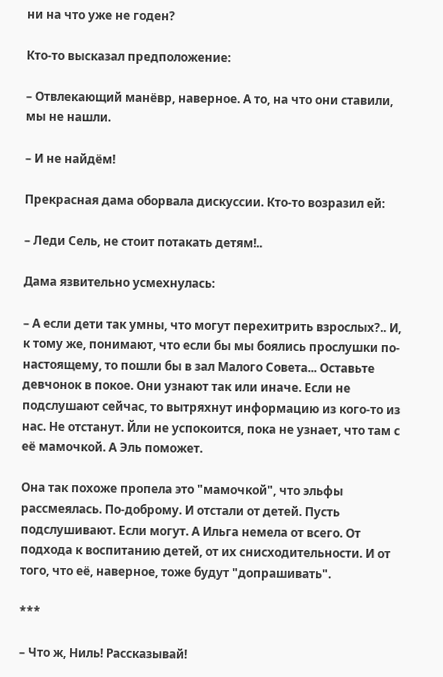ни на что уже не годен?

Кто-то высказал предположение:

– Отвлекающий манёвр, наверное. А то, на что они ставили, мы не нашли.

– И не найдём!

Прекрасная дама оборвала дискуссии. Кто-то возразил ей:

– Леди Сель, не стоит потакать детям!..

Дама язвительно усмехнулась:

– А если дети так умны, что могут перехитрить взрослых?.. И, к тому же, понимают, что если бы мы боялись прослушки по-настоящему, то пошли бы в зал Малого Совета... Оставьте девчонок в покое. Они узнают так или иначе. Если не подслушают сейчас, то вытряхнут информацию из кого-то из нас. Не отстанут. Йли не успокоится, пока не узнает, что там с её мамочкой. А Эль поможет.

Она так похоже пропела это "мамочкой", что эльфы рассмеялась. По-доброму. И отстали от детей. Пусть подслушивают. Если могут. А Ильга немела от всего. От подхода к воспитанию детей, от их снисходительности. И от того, что её, наверное, тоже будут "допрашивать".

***

– Что ж, Ниль! Рассказывай!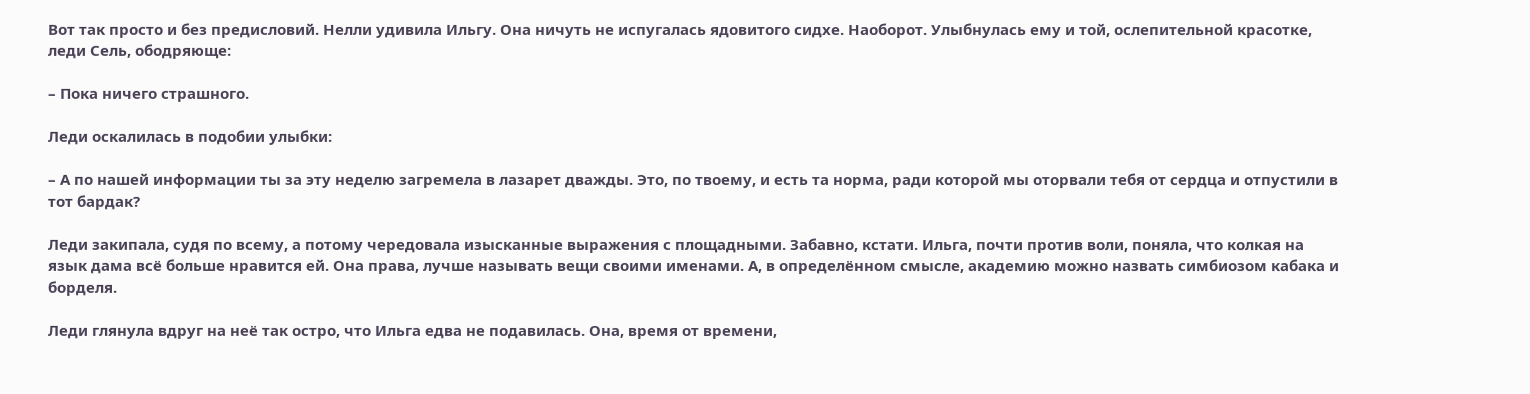Вот так просто и без предисловий. Нелли удивила Ильгу. Она ничуть не испугалась ядовитого сидхе. Наоборот. Улыбнулась ему и той, ослепительной красотке, леди Сель, ободряюще:

– Пока ничего страшного.

Леди оскалилась в подобии улыбки:

– А по нашей информации ты за эту неделю загремела в лазарет дважды. Это, по твоему, и есть та норма, ради которой мы оторвали тебя от сердца и отпустили в тот бардак?

Леди закипала, судя по всему, а потому чередовала изысканные выражения с площадными. Забавно, кстати. Ильга, почти против воли, поняла, что колкая на язык дама всё больше нравится ей. Она права, лучше называть вещи своими именами. А, в определённом смысле, академию можно назвать симбиозом кабака и борделя.

Леди глянула вдруг на неё так остро, что Ильга едва не подавилась. Она, время от времени,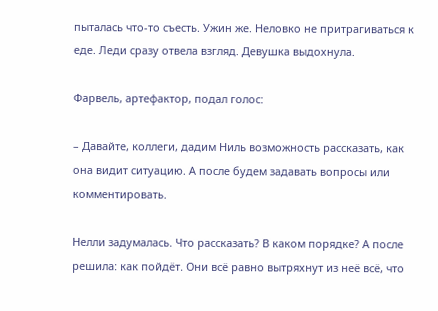пыталась что-то съесть. Ужин же. Неловко не притрагиваться к еде. Леди сразу отвела взгляд. Девушка выдохнула.

Фарвель, артефактор, подал голос:

– Давайте, коллеги, дадим Ниль возможность рассказать, как она видит ситуацию. А после будем задавать вопросы или комментировать.

Нелли задумалась. Что рассказать? В каком порядке? А после решила: как пойдёт. Они всё равно вытряхнут из неё всё, что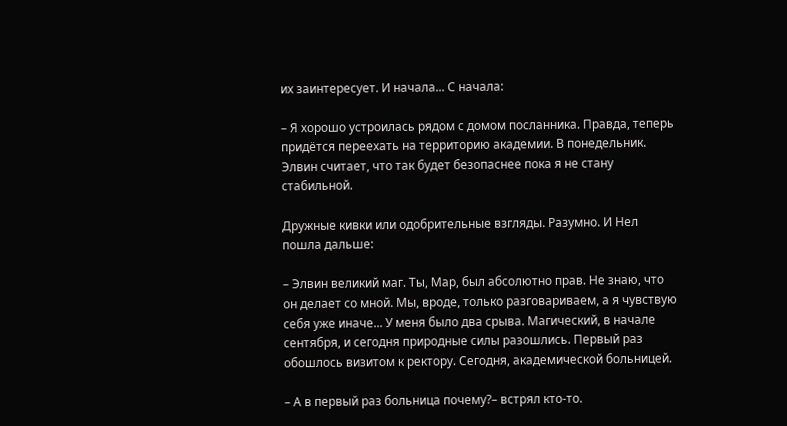их заинтересует. И начала... С начала:

– Я хорошо устроилась рядом с домом посланника. Правда, теперь придётся переехать на территорию академии. В понедельник. Элвин считает, что так будет безопаснее пока я не стану стабильной.

Дружные кивки или одобрительные взгляды. Разумно. И Нел пошла дальше:

– Элвин великий маг. Ты, Мар, был абсолютно прав. Не знаю, что он делает со мной. Мы, вроде, только разговариваем, а я чувствую себя уже иначе... У меня было два срыва. Магический, в начале сентября, и сегодня природные силы разошлись. Первый раз обошлось визитом к ректору. Сегодня, академической больницей.

– А в первый раз больница почему?– встрял кто-то.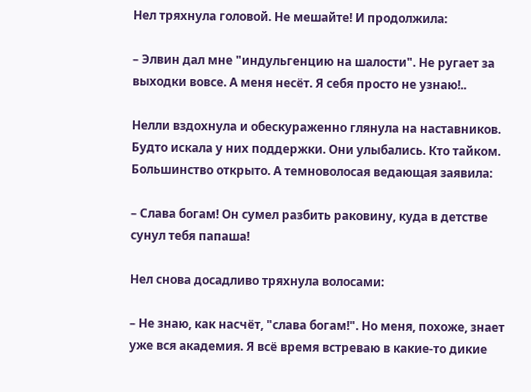Нел тряхнула головой. Не мешайте! И продолжила:

– Элвин дал мне "индульгенцию на шалости". Не ругает за выходки вовсе. А меня несёт. Я себя просто не узнаю!..

Нелли вздохнула и обескураженно глянула на наставников. Будто искала у них поддержки. Они улыбались. Кто тайком. Большинство открыто. А темноволосая ведающая заявила:

– Слава богам! Он сумел разбить раковину, куда в детстве сунул тебя папаша!

Нел снова досадливо тряхнула волосами:

– Не знаю, как насчёт, "слава богам!". Но меня, похоже, знает уже вся академия. Я всё время встреваю в какие-то дикие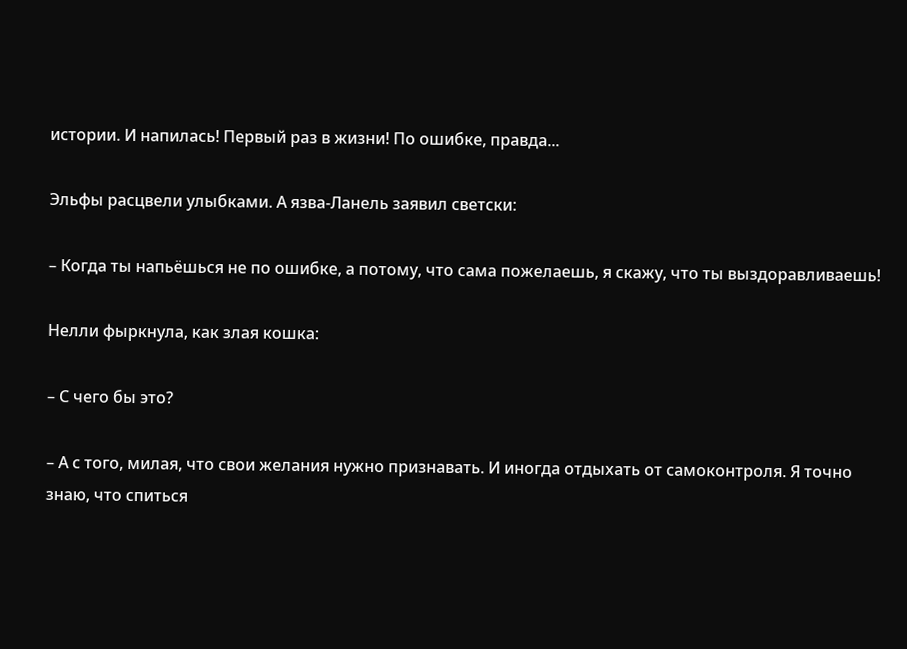истории. И напилась! Первый раз в жизни! По ошибке, правда...

Эльфы расцвели улыбками. А язва-Ланель заявил светски:

– Когда ты напьёшься не по ошибке, а потому, что сама пожелаешь, я скажу, что ты выздоравливаешь!

Нелли фыркнула, как злая кошка:

– С чего бы это?

– А с того, милая, что свои желания нужно признавать. И иногда отдыхать от самоконтроля. Я точно знаю, что спиться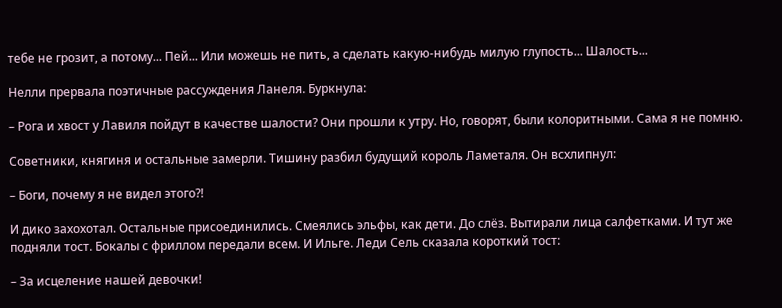тебе не грозит, а потому... Пей... Или можешь не пить, а сделать какую-нибудь милую глупость... Шалость...

Нелли прервала поэтичные рассуждения Ланеля. Буркнула:

– Рога и хвост у Лавиля пойдут в качестве шалости? Они прошли к утру. Но, говорят, были колоритными. Сама я не помню.

Советники, княгиня и остальные замерли. Тишину разбил будущий король Ламеталя. Он всхлипнул:

– Боги, почему я не видел этого?!

И дико захохотал. Остальные присоединились. Смеялись эльфы, как дети. До слёз. Вытирали лица салфетками. И тут же подняли тост. Бокалы с фриллом передали всем. И Ильге. Леди Сель сказала короткий тост:

– За исцеление нашей девочки!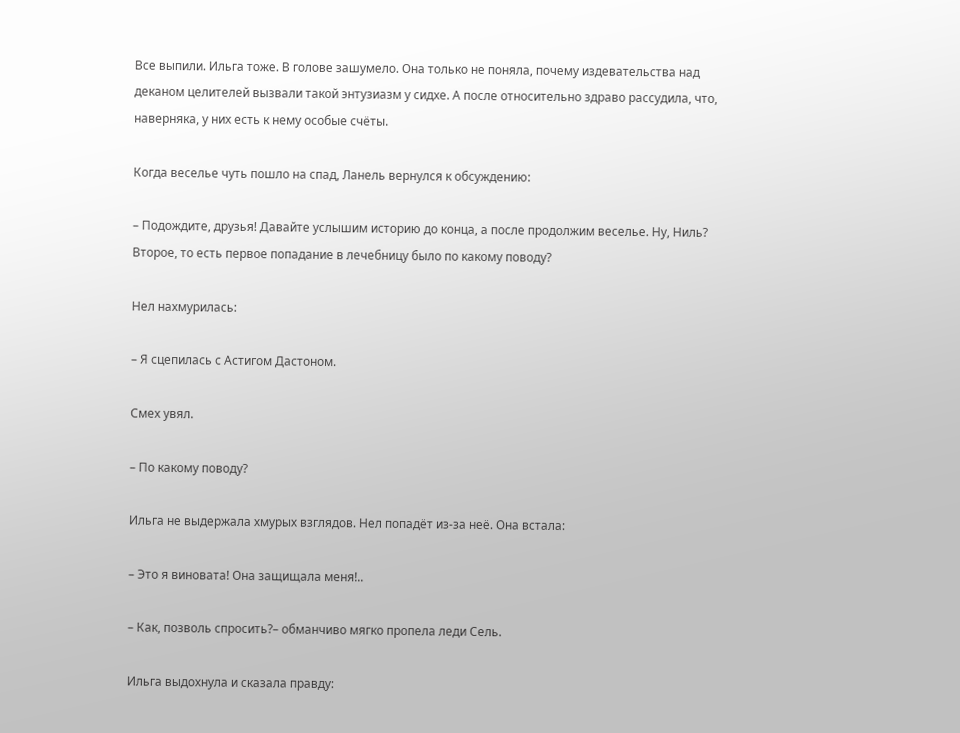Все выпили. Ильга тоже. В голове зашумело. Она только не поняла, почему издевательства над деканом целителей вызвали такой энтузиазм у сидхе. А после относительно здраво рассудила, что, наверняка, у них есть к нему особые счёты.

Когда веселье чуть пошло на спад, Ланель вернулся к обсуждению:

– Подождите, друзья! Давайте услышим историю до конца, а после продолжим веселье. Ну, Ниль? Второе, то есть первое попадание в лечебницу было по какому поводу?

Нел нахмурилась:

– Я сцепилась с Астигом Дастоном.

Смех увял.

– По какому поводу?

Ильга не выдержала хмурых взглядов. Нел попадёт из-за неё. Она встала:

– Это я виновата! Она защищала меня!..

– Как, позволь спросить?– обманчиво мягко пропела леди Сель.

Ильга выдохнула и сказала правду: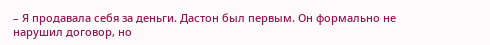– Я продавала себя за деньги. Дастон был первым. Он формально не нарушил договор, но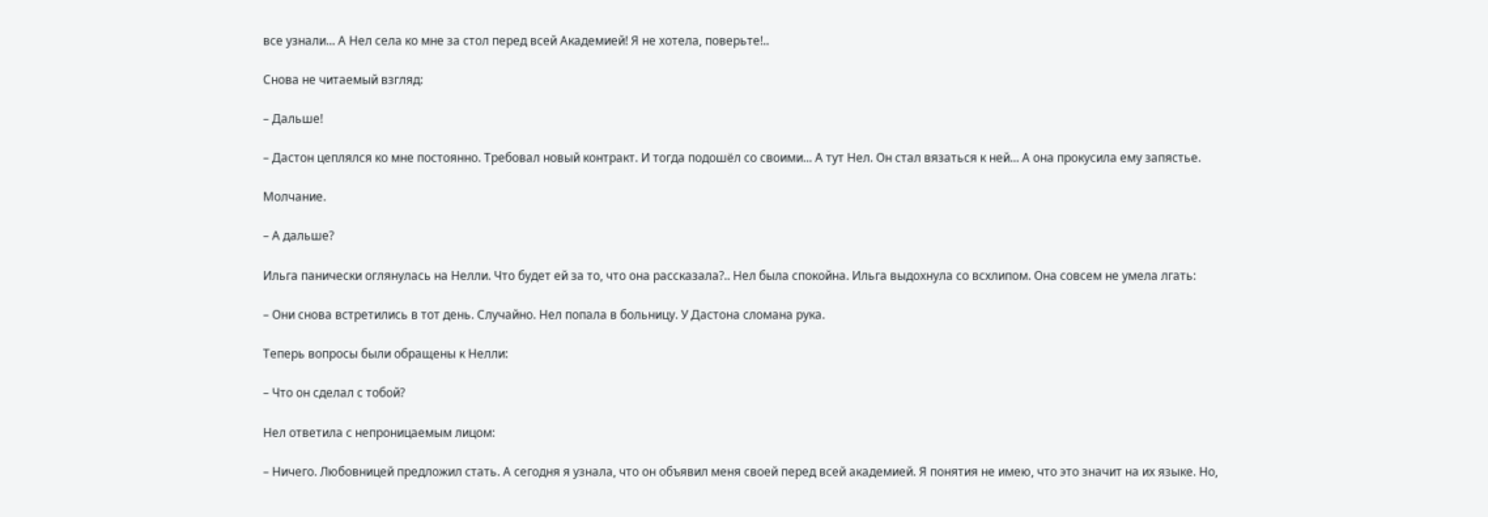все узнали... А Нел села ко мне за стол перед всей Академией! Я не хотела, поверьте!..

Снова не читаемый взгляд:

– Дальше!

– Дастон цеплялся ко мне постоянно. Требовал новый контракт. И тогда подошёл со своими... А тут Нел. Он стал вязаться к ней... А она прокусила ему запястье.

Молчание.

– А дальше?

Ильга панически оглянулась на Нелли. Что будет ей за то, что она рассказала?.. Нел была спокойна. Ильга выдохнула со всхлипом. Она совсем не умела лгать:

– Они снова встретились в тот день. Случайно. Нел попала в больницу. У Дастона сломана рука.

Теперь вопросы были обращены к Нелли:

– Что он сделал с тобой?

Нел ответила с непроницаемым лицом:

– Ничего. Любовницей предложил стать. А сегодня я узнала, что он объявил меня своей перед всей академией. Я понятия не имею, что это значит на их языке. Но,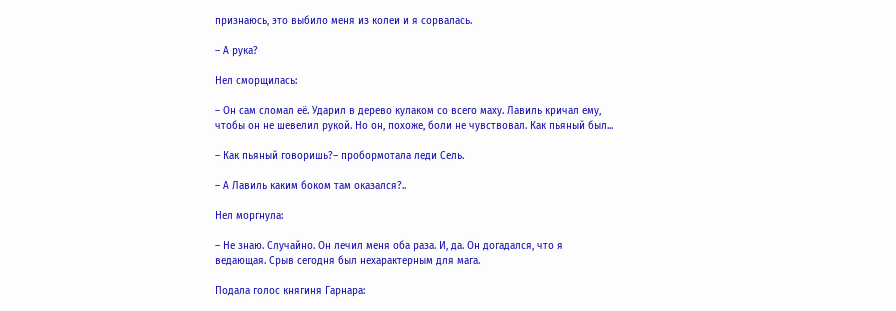признаюсь, это выбило меня из колеи и я сорвалась.

– А рука?

Нел сморщилась:

– Он сам сломал её. Ударил в дерево кулаком со всего маху. Лавиль кричал ему, чтобы он не шевелил рукой. Но он, похоже, боли не чувствовал. Как пьяный был...

– Как пьяный говоришь?– пробормотала леди Сель.

– А Лавиль каким боком там оказался?..

Нел моргнула:

– Не знаю. Случайно. Он лечил меня оба раза. И, да. Он догадался, что я ведающая. Срыв сегодня был нехарактерным для мага.

Подала голос княгиня Гарнара: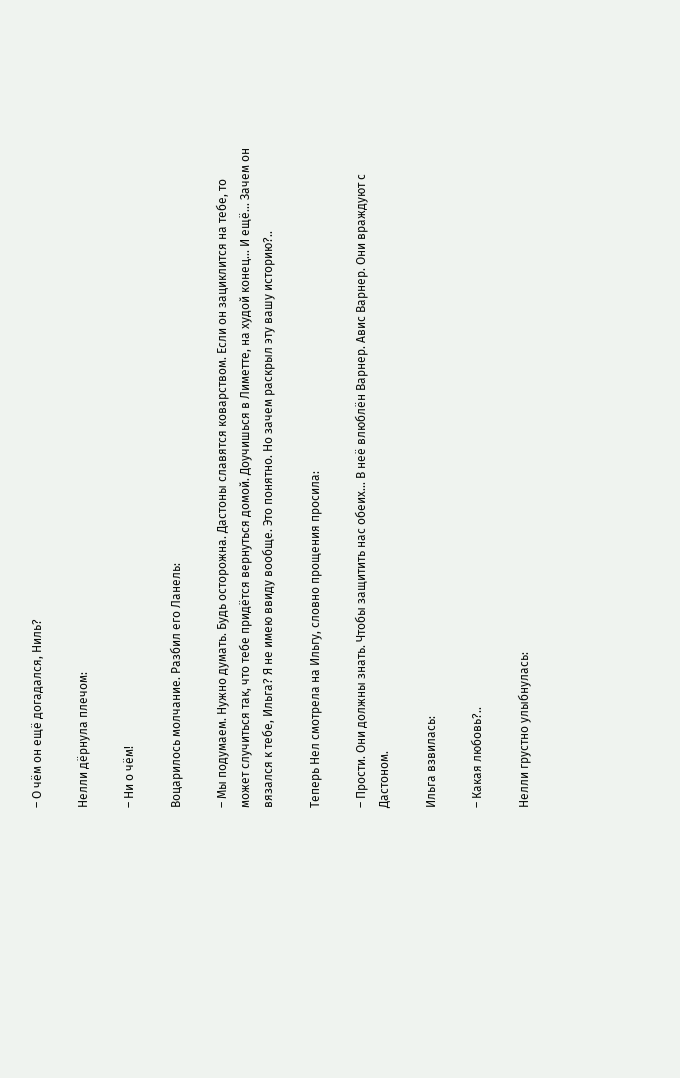– О чём он ещё догадался, Ниль?

Нелли дёрнула плечом:

– Ни о чём!

Воцарилось молчание. Разбил его Ланель:

– Мы подумаем. Нужно думать. Будь осторожна. Дастоны славятся коварством. Если он зациклится на тебе, то может случиться так, что тебе придётся вернуться домой. Доучишься в Лиметте, на худой конец... И ещё... Зачем он вязался к тебе, Ильга? Я не имею ввиду вообще. Это понятно. Но зачем раскрыл эту вашу историю?..

Теперь Нел смотрела на Ильгу, словно прощения просила:

– Прости. Они должны знать. Чтобы защитить нас обеих... В неё влюблён Варнер. Авис Варнер. Они враждуют с Дастоном.

Ильга взвилась:

– Какая любовь?..

Нелли грустно улыбнулась: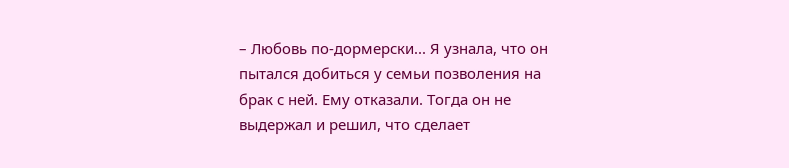– Любовь по-дормерски... Я узнала, что он пытался добиться у семьи позволения на брак с ней. Ему отказали. Тогда он не выдержал и решил, что сделает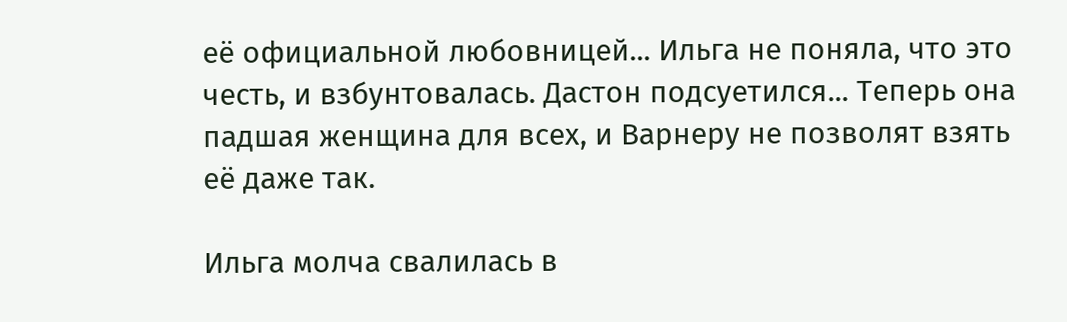её официальной любовницей... Ильга не поняла, что это честь, и взбунтовалась. Дастон подсуетился... Теперь она падшая женщина для всех, и Варнеру не позволят взять её даже так.

Ильга молча свалилась в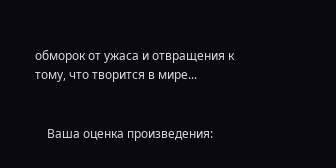обморок от ужаса и отвращения к тому, что творится в мире...


    Ваша оценка произведения: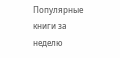Популярные книги за неделю